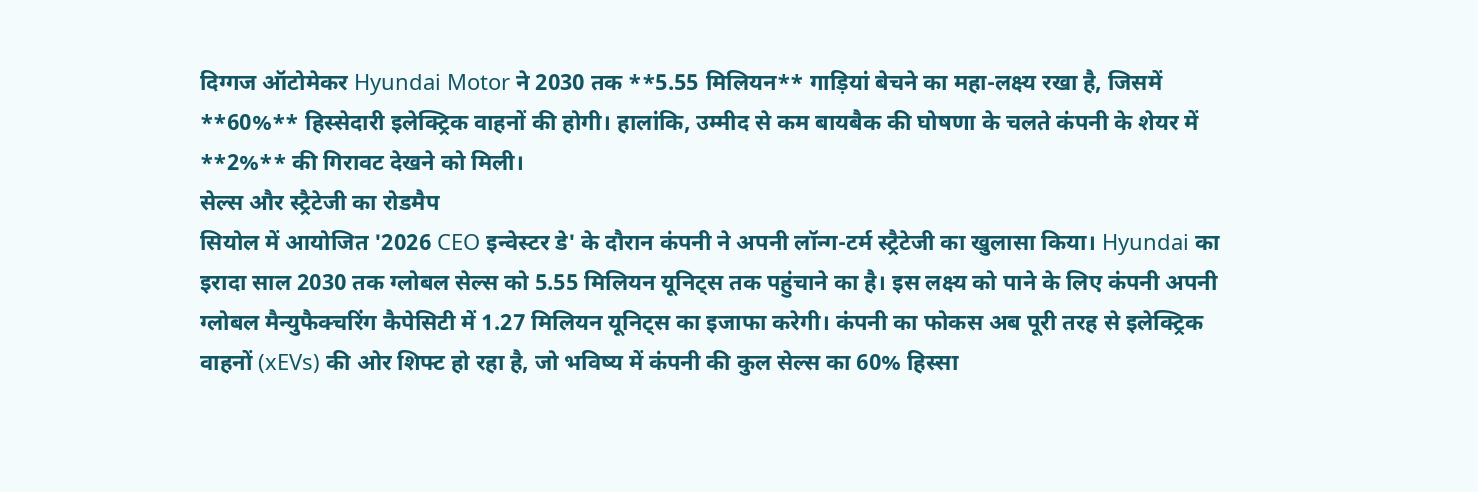दिग्गज ऑटोमेकर Hyundai Motor ने 2030 तक **5.55 मिलियन** गाड़ियां बेचने का महा-लक्ष्य रखा है, जिसमें **60%** हिस्सेदारी इलेक्ट्रिक वाहनों की होगी। हालांकि, उम्मीद से कम बायबैक की घोषणा के चलते कंपनी के शेयर में **2%** की गिरावट देखने को मिली।
सेल्स और स्ट्रैटेजी का रोडमैप
सियोल में आयोजित '2026 CEO इन्वेस्टर डे' के दौरान कंपनी ने अपनी लॉन्ग-टर्म स्ट्रैटेजी का खुलासा किया। Hyundai का इरादा साल 2030 तक ग्लोबल सेल्स को 5.55 मिलियन यूनिट्स तक पहुंचाने का है। इस लक्ष्य को पाने के लिए कंपनी अपनी ग्लोबल मैन्युफैक्चरिंग कैपेसिटी में 1.27 मिलियन यूनिट्स का इजाफा करेगी। कंपनी का फोकस अब पूरी तरह से इलेक्ट्रिक वाहनों (xEVs) की ओर शिफ्ट हो रहा है, जो भविष्य में कंपनी की कुल सेल्स का 60% हिस्सा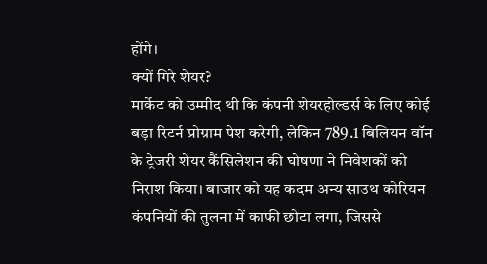होंगे।
क्यों गिरे शेयर?
मार्केट को उम्मीद थी कि कंपनी शेयरहोल्डर्स के लिए कोई बड़ा रिटर्न प्रोग्राम पेश करेगी, लेकिन 789.1 बिलियन वॉन के ट्रेजरी शेयर कैंसिलेशन की घोषणा ने निवेशकों को निराश किया। बाजार को यह कदम अन्य साउथ कोरियन कंपनियों की तुलना में काफी छोटा लगा, जिससे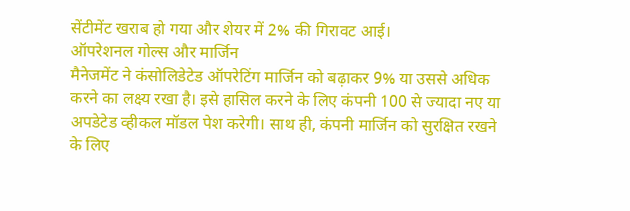सेंटीमेंट खराब हो गया और शेयर में 2% की गिरावट आई।
ऑपरेशनल गोल्स और मार्जिन
मैनेजमेंट ने कंसोलिडेटेड ऑपरेटिंग मार्जिन को बढ़ाकर 9% या उससे अधिक करने का लक्ष्य रखा है। इसे हासिल करने के लिए कंपनी 100 से ज्यादा नए या अपडेटेड व्हीकल मॉडल पेश करेगी। साथ ही, कंपनी मार्जिन को सुरक्षित रखने के लिए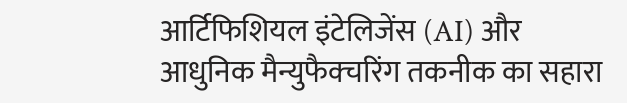आर्टिफिशियल इंटेलिजेंस (AI) और आधुनिक मैन्युफैक्चरिंग तकनीक का सहारा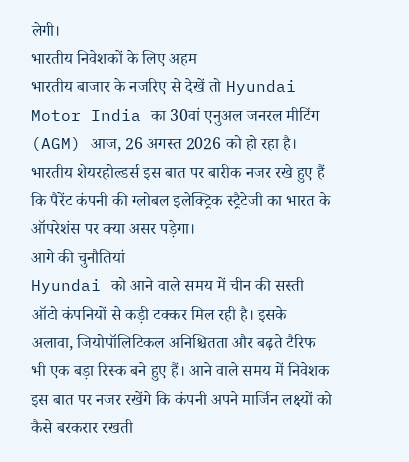लेगी।
भारतीय निवेशकों के लिए अहम
भारतीय बाजार के नजरिए से देखें तो Hyundai Motor India का 30वां एनुअल जनरल मीटिंग (AGM) आज, 26 अगस्त 2026 को हो रहा है। भारतीय शेयरहोल्डर्स इस बात पर बारीक नजर रखे हुए हैं कि पैरेंट कंपनी की ग्लोबल इलेक्ट्रिक स्ट्रैटेजी का भारत के ऑपरेशंस पर क्या असर पड़ेगा।
आगे की चुनौतियां
Hyundai को आने वाले समय में चीन की सस्ती ऑटो कंपनियों से कड़ी टक्कर मिल रही है। इसके अलावा, जियोपॉलिटिकल अनिश्चितता और बढ़ते टैरिफ भी एक बड़ा रिस्क बने हुए हैं। आने वाले समय में निवेशक इस बात पर नजर रखेंगे कि कंपनी अपने मार्जिन लक्ष्यों को कैसे बरकरार रखती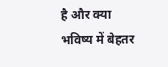है और क्या भविष्य में बेहतर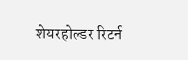शेयरहोल्डर रिटर्न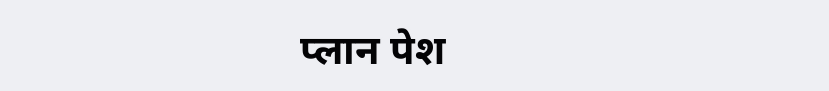प्लान पेश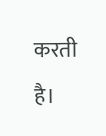करती है।